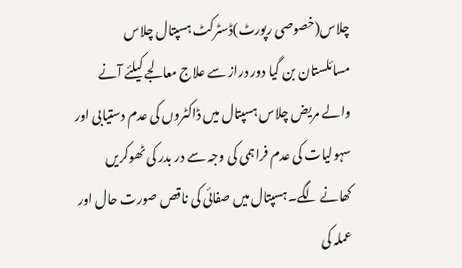چلاس(خصوصی رپورٹ)ڈسٹرکٹ ہسپتال چلاس مسائلستان بن گیا دور دراز سے علاج معالجے کیلئے آنے والے مریض چلاس ہسپتال میں ڈاکٹروں کی عدم دستیابی اور سہولیات کی عدم فراہمی کی وجہ سے در بدر کی ٹھوکریں کھانے لگے۔ہسپتال میں صفائی کی ناقص صورت حال اور عملہ کی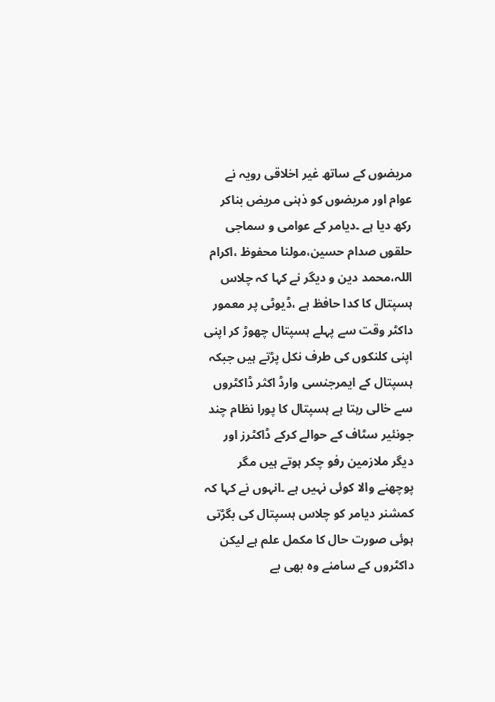مریضوں کے ساتھ غیر اخلاقی رویہ نے عوام اور مریضوں کو ذہنی مریض بناکر رکھ دیا ہے ۔دیامر کے عوامی و سماجی حلقوں صدام حسین،مولنا محفوظ ،اکرام اللہ،محمد دین و دیگر نے کہا کہ چلاس ہسپتال کا کدا حافظ ہے ،ڈیوٹی پر معمور داکٹر وقت سے پہلے ہسپتال چھوڑ کر اپنی اپنی کلنکوں کی طرف نکل پڑتے ہیں جبکہ ہسپتال کے ایمرجنسی وارڈ اکثر ڈاکٹروں سے خالی رہتا ہے ہسپتال کا پورا نظام چند جونئیر سٹاف کے حوالے کرکے ڈاکٹرز اور دیگر ملازمین رفو چکر ہوتے ہیں مگر پوچھنے والا کوئی نہیں ہے ۔انہوں نے کہا کہ کمشنر دیامر کو چلاس ہسپتال کی بگڑتی ہوئی صورت حال کا مکمل علم ہے لیکن داکٹروں کے سامنے وہ بھی بے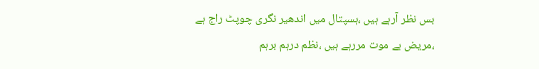بس نظر آرہے ہیں ،ہسپتال میں اندھیر نگری چوپٹ راج ہے ،مریض بے موت مررہے ہیں ،نظم درہم برہم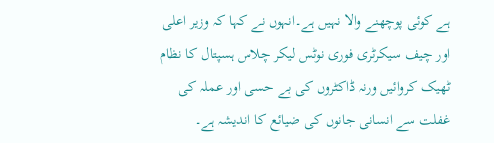ہے کوئی پوچھنے والا نہیں ہے۔انہوں نے کہا کہ وزیر اعلی اور چیف سیکرٹری فوری نوٹس لیکر چلاس ہسپتال کا نظام ٹھیک کروائیں ورنہ ڈاکٹروں کی بے حسی اور عملہ کی غفلت سے انسانی جانوں کی ضیائع کا اندیشہ ہے۔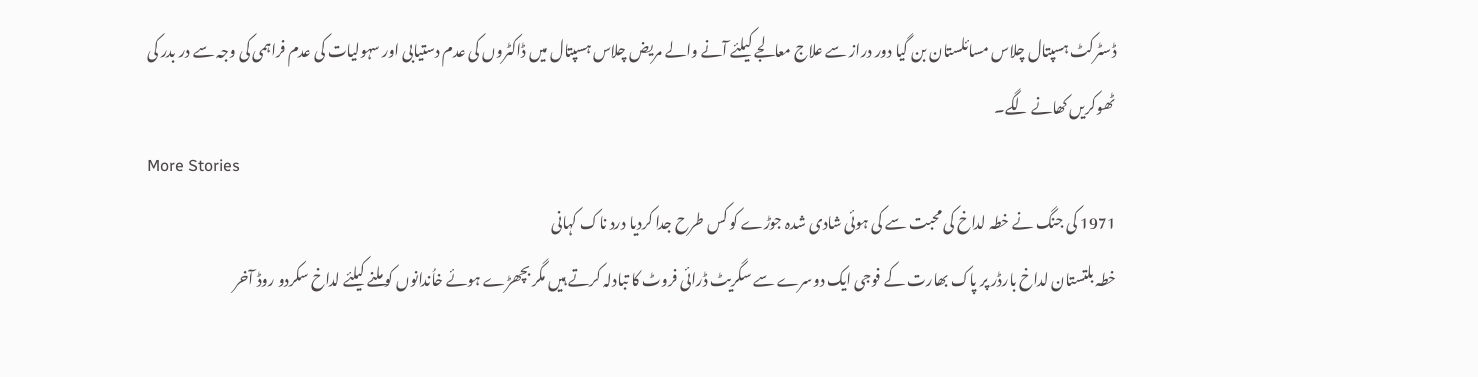ڈسٹرکٹ ہسپتال چلاس مسائلستان بن گیا دور دراز سے علاج معالجے کیلئے آنے والے مریض چلاس ہسپتال میں ڈاکٹروں کی عدم دستیابی اور سہولیات کی عدم فراہمی کی وجہ سے در بدر کی ٹھوکریں کھانے لگے۔
More Stories
1971 کی جنگ نے خطہ لداخ کی محبت سے کی ہوئی شادی شدہ جوڑے کو کس طرح جدا کردیا درد ناک کہانی
خطہ بلتستان لداخ بارڈر پر پاک بھارت کے فوجی ایک دوسرے سے سگریٹ ڈرائی فروٹ کا تبادلہ کرتے ہیں مگر بچھڑے ہوئے خاُندانوں کو ملنے کیلئے لداخ سکردو روڈ آخر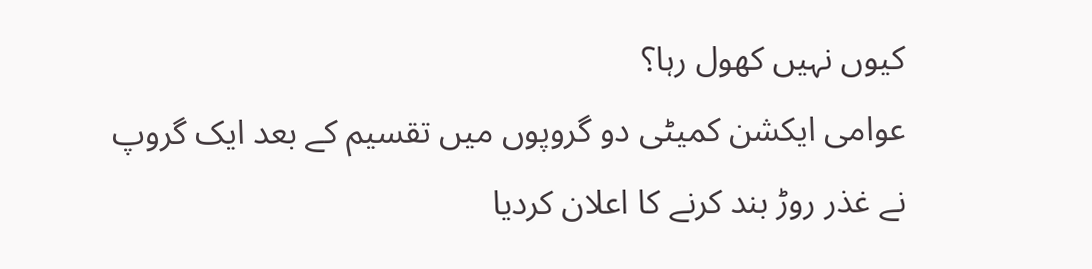کیوں نہیں کھول رہا؟
عوامی ایکشن کمیٹی دو گروپوں میں تقسیم کے بعد ایک گروپ نے غذر روڑ بند کرنے کا اعلان کردیا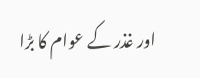اور غذر کے عوام کا بڑا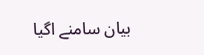بیان سامنے اگیا